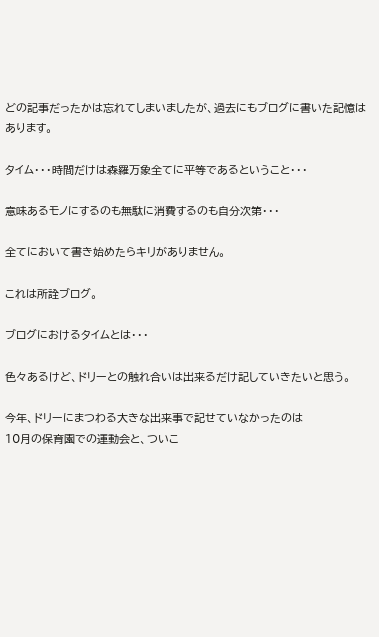どの記事だったかは忘れてしまいましたが、過去にもブログに書いた記憶はあります。

タイム・・・時間だけは森羅万象全てに平等であるということ・・・

意味あるモノにするのも無駄に消費するのも自分次第・・・

全てにおいて書き始めたらキリがありません。

これは所詮ブログ。

ブログにおけるタイムとは・・・

色々あるけど、ドリーとの触れ合いは出来るだけ記していきたいと思う。

今年、ドリーにまつわる大きな出来事で記せていなかったのは
10月の保育園での運動会と、ついこ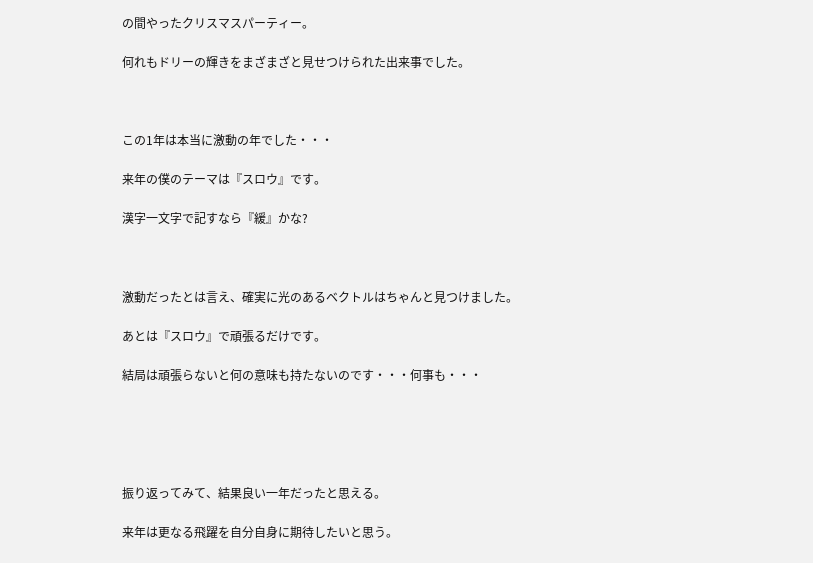の間やったクリスマスパーティー。

何れもドリーの輝きをまざまざと見せつけられた出来事でした。



この1年は本当に激動の年でした・・・

来年の僕のテーマは『スロウ』です。

漢字一文字で記すなら『緩』かな?



激動だったとは言え、確実に光のあるベクトルはちゃんと見つけました。

あとは『スロウ』で頑張るだけです。

結局は頑張らないと何の意味も持たないのです・・・何事も・・・





振り返ってみて、結果良い一年だったと思える。

来年は更なる飛躍を自分自身に期待したいと思う。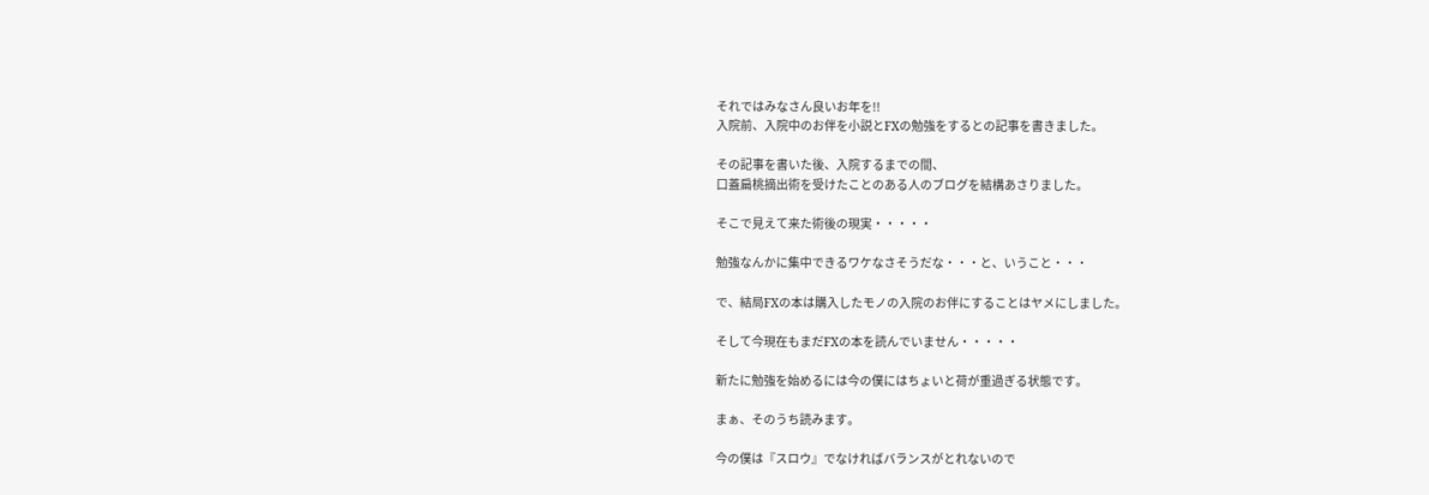それではみなさん良いお年を!!
入院前、入院中のお伴を小説とFXの勉強をするとの記事を書きました。

その記事を書いた後、入院するまでの間、
口蓋扁桃摘出術を受けたことのある人のブログを結構あさりました。

そこで見えて来た術後の現実・・・・・

勉強なんかに集中できるワケなさそうだな・・・と、いうこと・・・

で、結局FXの本は購入したモノの入院のお伴にすることはヤメにしました。

そして今現在もまだFXの本を読んでいません・・・・・

新たに勉強を始めるには今の僕にはちょいと荷が重過ぎる状態です。

まぁ、そのうち読みます。

今の僕は『スロウ』でなければバランスがとれないので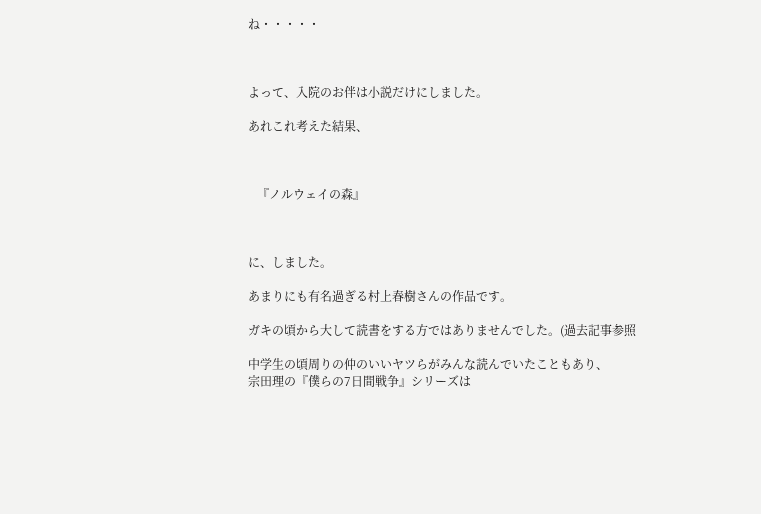ね・・・・・



よって、入院のお伴は小説だけにしました。

あれこれ考えた結果、



   『ノルウェイの森』



に、しました。

あまりにも有名過ぎる村上春樹さんの作品です。

ガキの頃から大して読書をする方ではありませんでした。(過去記事参照

中学生の頃周りの仲のいいヤツらがみんな読んでいたこともあり、
宗田理の『僕らの7日間戦争』シリーズは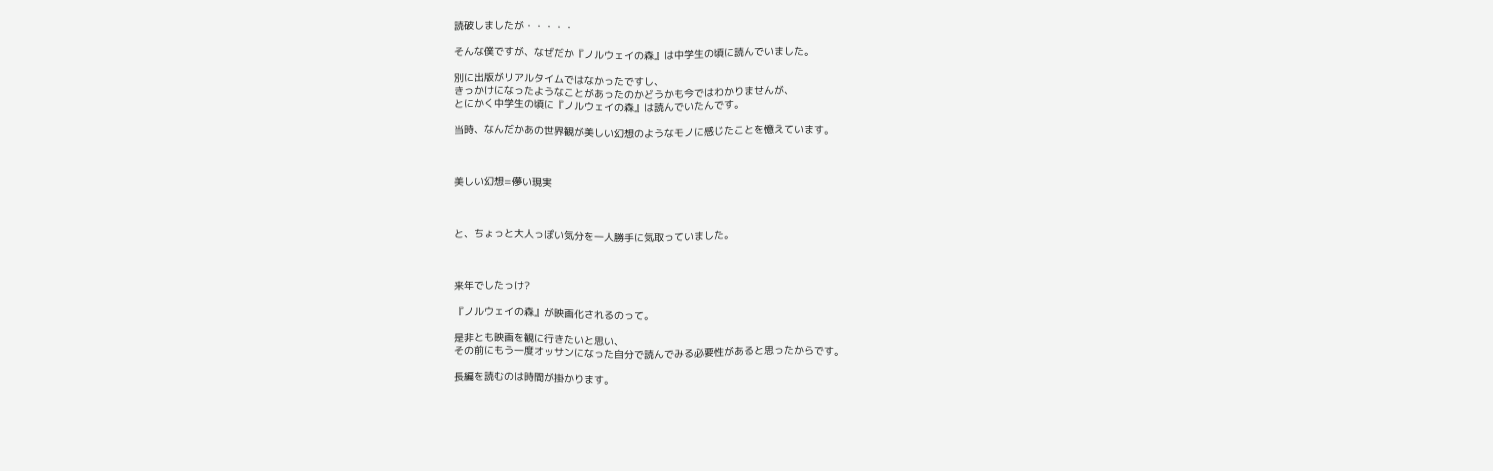読破しましたが・・・・・

そんな僕ですが、なぜだか『ノルウェイの森』は中学生の頃に読んでいました。

別に出版がリアルタイムではなかったですし、
きっかけになったようなことがあったのかどうかも今ではわかりませんが、
とにかく中学生の頃に『ノルウェイの森』は読んでいたんです。

当時、なんだかあの世界観が美しい幻想のようなモノに感じたことを憶えています。



美しい幻想=儚い現実



と、ちょっと大人っぽい気分を一人勝手に気取っていました。



来年でしたっけ?

『ノルウェイの森』が映画化されるのって。

是非とも映画を観に行きたいと思い、
その前にもう一度オッサンになった自分で読んでみる必要性があると思ったからです。

長編を読むのは時間が掛かります。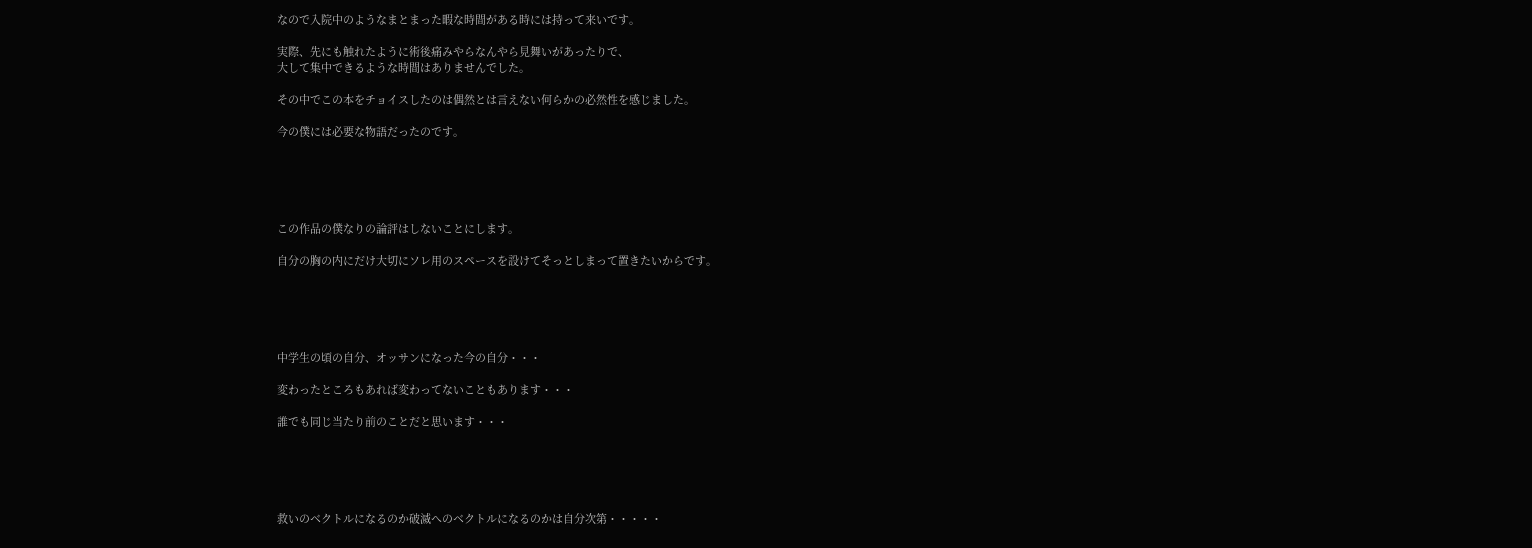なので入院中のようなまとまった暇な時間がある時には持って来いです。

実際、先にも触れたように術後痛みやらなんやら見舞いがあったりで、
大して集中できるような時間はありませんでした。

その中でこの本をチョイスしたのは偶然とは言えない何らかの必然性を感じました。

今の僕には必要な物語だったのです。





この作品の僕なりの論評はしないことにします。

自分の胸の内にだけ大切にソレ用のスペースを設けてそっとしまって置きたいからです。





中学生の頃の自分、オッサンになった今の自分・・・

変わったところもあれば変わってないこともあります・・・

誰でも同じ当たり前のことだと思います・・・





救いのベクトルになるのか破滅へのベクトルになるのかは自分次第・・・・・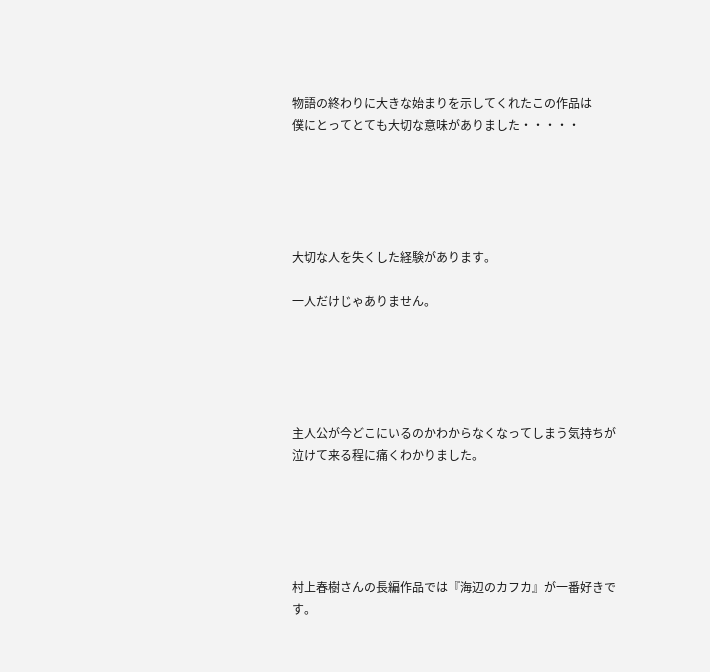物語の終わりに大きな始まりを示してくれたこの作品は
僕にとってとても大切な意味がありました・・・・・





大切な人を失くした経験があります。

一人だけじゃありません。





主人公が今どこにいるのかわからなくなってしまう気持ちが泣けて来る程に痛くわかりました。





村上春樹さんの長編作品では『海辺のカフカ』が一番好きです。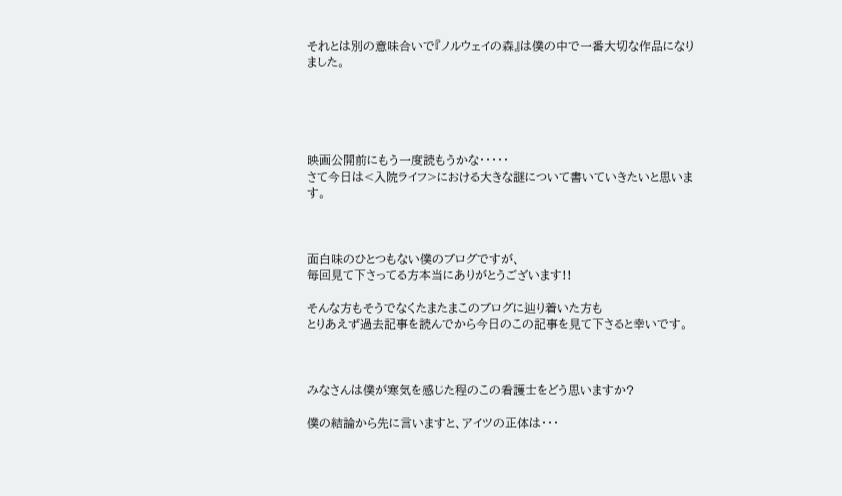それとは別の意味合いで『ノルウェイの森』は僕の中で一番大切な作品になりました。





映画公開前にもう一度読もうかな・・・・・
さて今日は<入院ライフ>における大きな謎について書いていきたいと思います。



面白味のひとつもない僕のブログですが、
毎回見て下さってる方本当にありがとうございます!!

そんな方もそうでなくたまたまこのブログに辿り着いた方も
とりあえず過去記事を読んでから今日のこの記事を見て下さると幸いです。



みなさんは僕が寒気を感じた程のこの看護士をどう思いますか?

僕の結論から先に言いますと、アイツの正体は・・・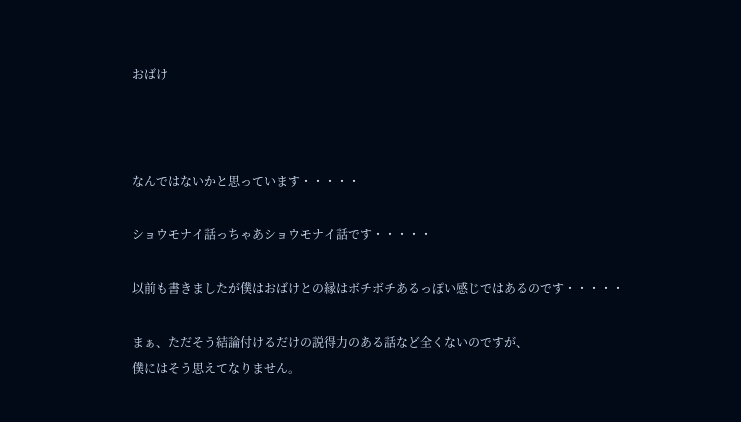おばけ



なんではないかと思っています・・・・・

ショウモナイ話っちゃあショウモナイ話です・・・・・

以前も書きましたが僕はおばけとの縁はボチボチあるっぽい感じではあるのです・・・・・

まぁ、ただそう結論付けるだけの説得力のある話など全くないのですが、
僕にはそう思えてなりません。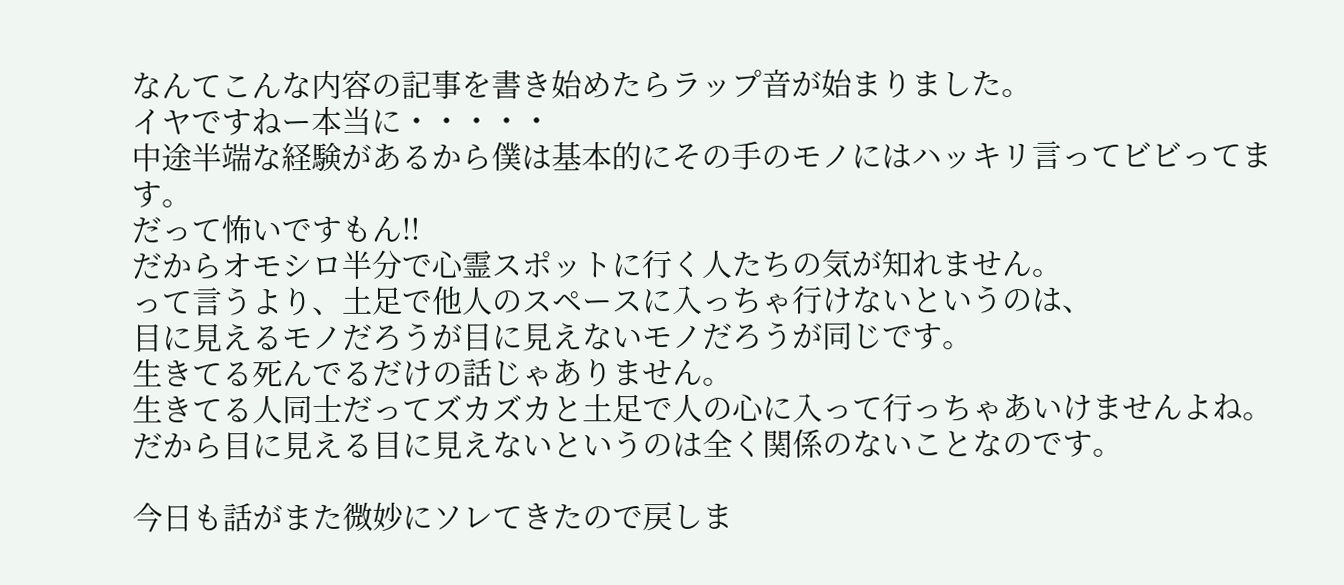なんてこんな内容の記事を書き始めたらラップ音が始まりました。
イヤですねー本当に・・・・・
中途半端な経験があるから僕は基本的にその手のモノにはハッキリ言ってビビってます。
だって怖いですもん!!
だからオモシロ半分で心霊スポットに行く人たちの気が知れません。
って言うより、土足で他人のスペースに入っちゃ行けないというのは、
目に見えるモノだろうが目に見えないモノだろうが同じです。
生きてる死んでるだけの話じゃありません。
生きてる人同士だってズカズカと土足で人の心に入って行っちゃあいけませんよね。
だから目に見える目に見えないというのは全く関係のないことなのです。

今日も話がまた微妙にソレてきたので戻しま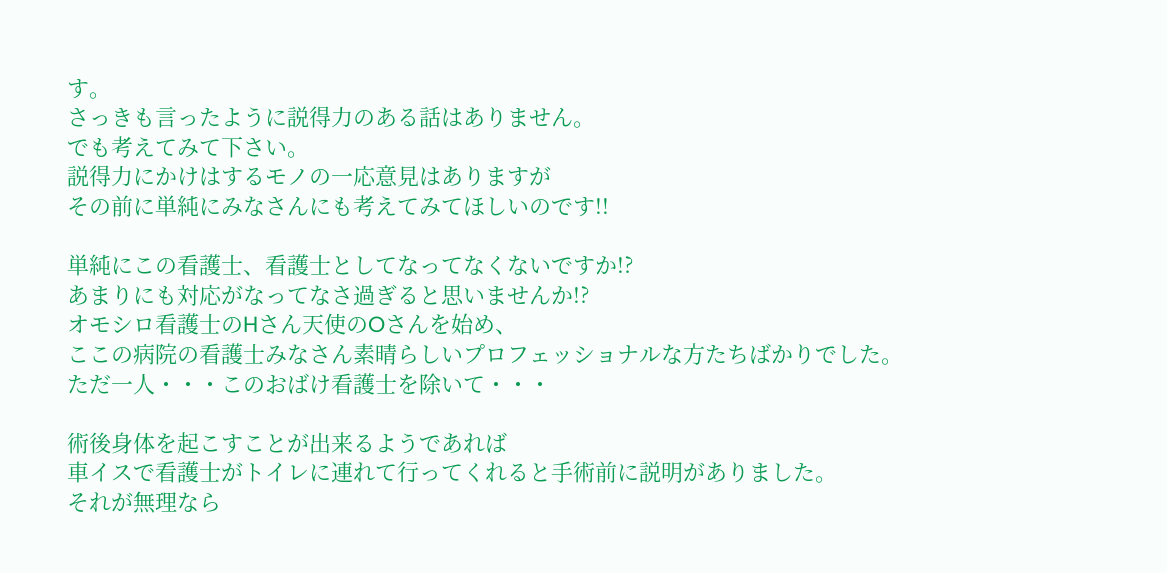す。
さっきも言ったように説得力のある話はありません。
でも考えてみて下さい。
説得力にかけはするモノの一応意見はありますが
その前に単純にみなさんにも考えてみてほしいのです!!

単純にこの看護士、看護士としてなってなくないですか!?
あまりにも対応がなってなさ過ぎると思いませんか!?
オモシロ看護士のHさん天使のOさんを始め、
ここの病院の看護士みなさん素晴らしいプロフェッショナルな方たちばかりでした。
ただ一人・・・このおばけ看護士を除いて・・・

術後身体を起こすことが出来るようであれば
車イスで看護士がトイレに連れて行ってくれると手術前に説明がありました。
それが無理なら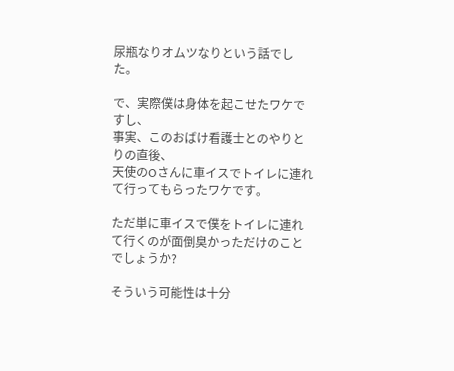尿瓶なりオムツなりという話でした。

で、実際僕は身体を起こせたワケですし、
事実、このおばけ看護士とのやりとりの直後、
天使のOさんに車イスでトイレに連れて行ってもらったワケです。

ただ単に車イスで僕をトイレに連れて行くのが面倒臭かっただけのことでしょうか?

そういう可能性は十分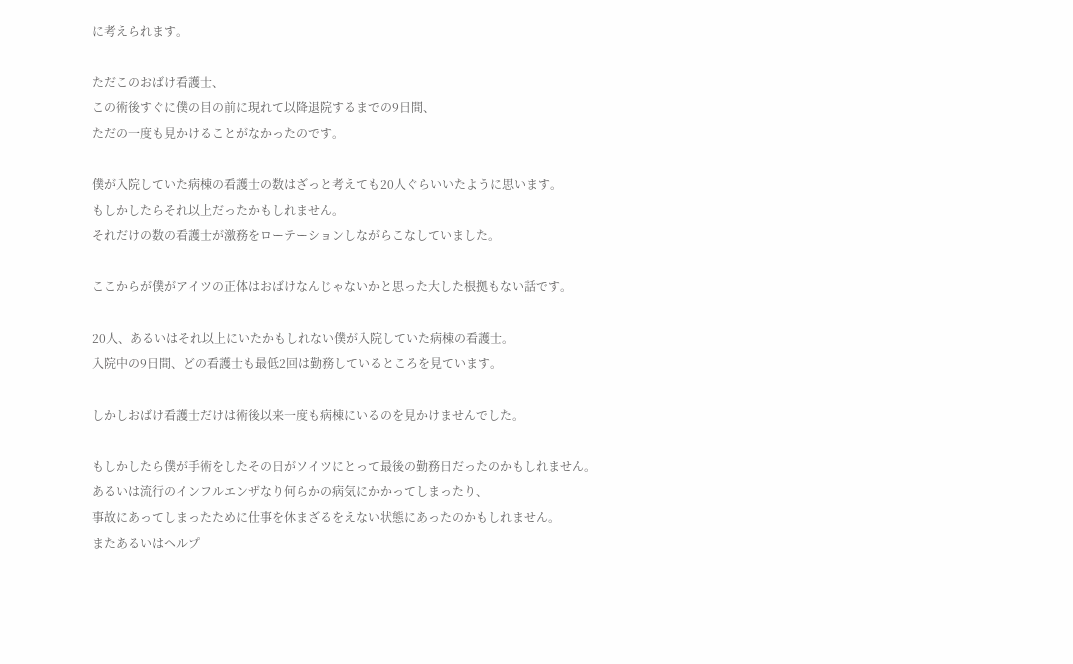に考えられます。

ただこのおばけ看護士、
この術後すぐに僕の目の前に現れて以降退院するまでの9日間、
ただの一度も見かけることがなかったのです。

僕が入院していた病棟の看護士の数はざっと考えても20人ぐらいいたように思います。
もしかしたらそれ以上だったかもしれません。
それだけの数の看護士が激務をローテーションしながらこなしていました。

ここからが僕がアイツの正体はおばけなんじゃないかと思った大した根拠もない話です。

20人、あるいはそれ以上にいたかもしれない僕が入院していた病棟の看護士。
入院中の9日間、どの看護士も最低2回は勤務しているところを見ています。

しかしおばけ看護士だけは術後以来一度も病棟にいるのを見かけませんでした。

もしかしたら僕が手術をしたその日がソイツにとって最後の勤務日だったのかもしれません。
あるいは流行のインフルエンザなり何らかの病気にかかってしまったり、
事故にあってしまったために仕事を休まざるをえない状態にあったのかもしれません。
またあるいはヘルプ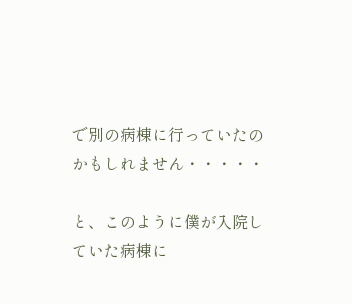で別の病棟に行っていたのかもしれません・・・・・

と、このように僕が入院していた病棟に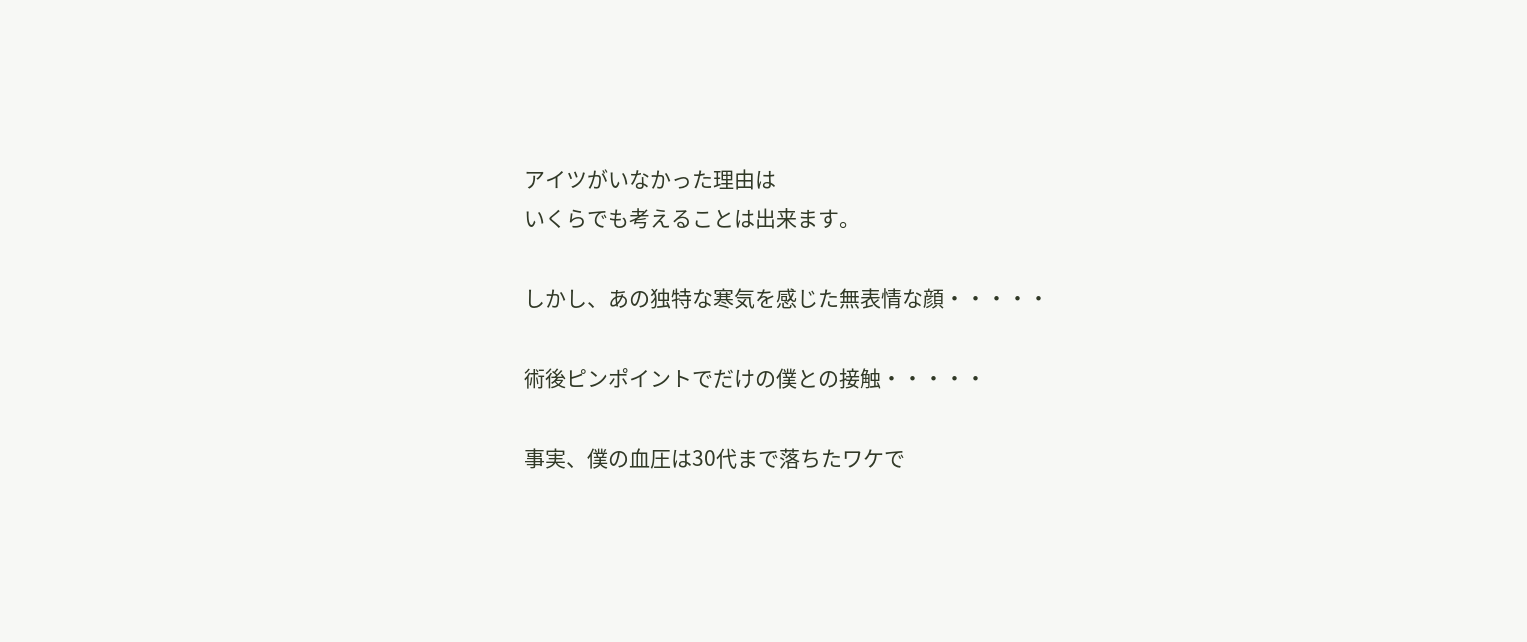アイツがいなかった理由は
いくらでも考えることは出来ます。

しかし、あの独特な寒気を感じた無表情な顔・・・・・

術後ピンポイントでだけの僕との接触・・・・・

事実、僕の血圧は30代まで落ちたワケで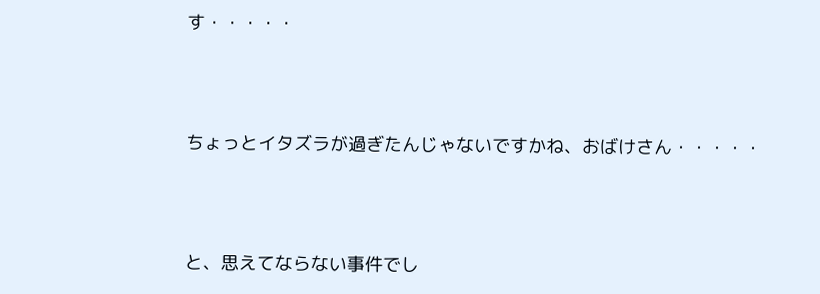す・・・・・





ちょっとイタズラが過ぎたんじゃないですかね、おばけさん・・・・・





と、思えてならない事件でし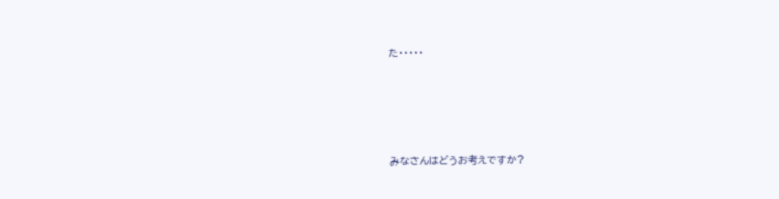た・・・・・





みなさんはどうお考えですか?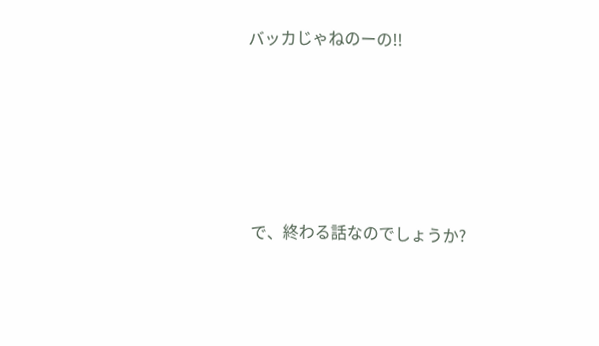バッカじゃねのーの!!





で、終わる話なのでしょうか?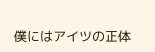僕にはアイツの正体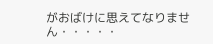がおばけに思えてなりません・・・・・